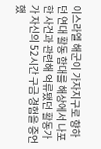이스라엘 해군이 가자지구로 향하던 연대 활동 함대를 해상에서 나포한 사건과 관련해 억류됐던 활동가가 자신의 52시간 구금 경험을 증언했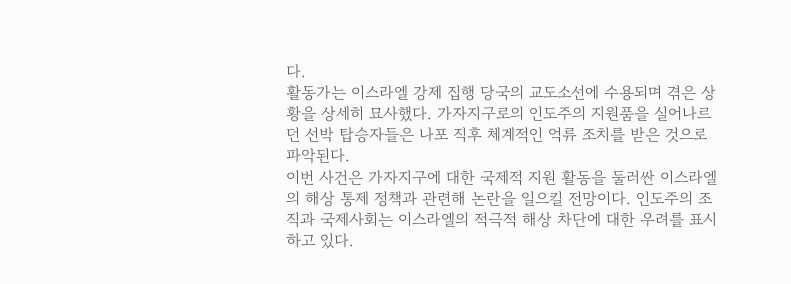다.
활동가는 이스라엘 강제 집행 당국의 교도소선에 수용되며 겪은 상황을 상세히 묘사했다. 가자지구로의 인도주의 지원품을 실어나르던 선박 탑승자들은 나포 직후 체계적인 억류 조치를 받은 것으로 파악된다.
이번 사건은 가자지구에 대한 국제적 지원 활동을 둘러싼 이스라엘의 해상 통제 정책과 관련해 논란을 일으킬 전망이다. 인도주의 조직과 국제사회는 이스라엘의 적극적 해상 차단에 대한 우려를 표시하고 있다.